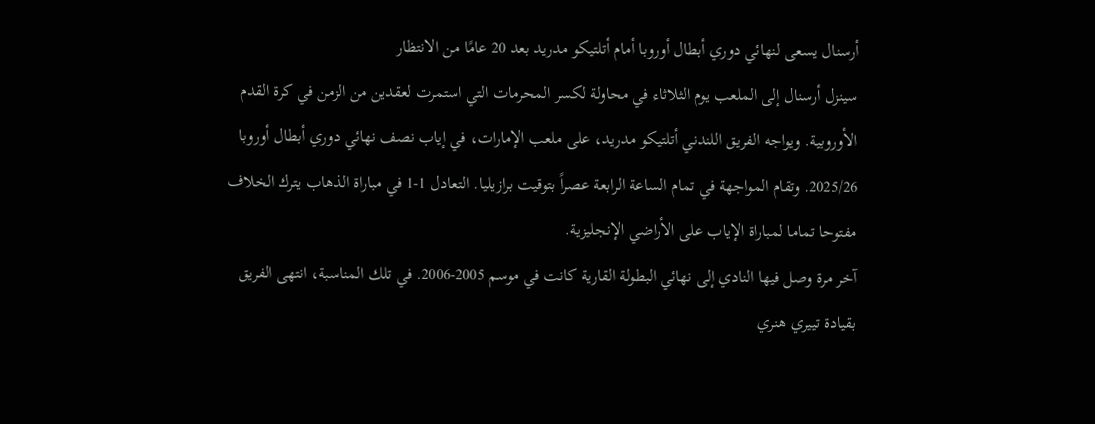أرسنال يسعى لنهائي دوري أبطال أوروبا أمام أتلتيكو مدريد بعد 20 عامًا من الانتظار
سينزل أرسنال إلى الملعب يوم الثلاثاء في محاولة لكسر المحرمات التي استمرت لعقدين من الزمن في كرة القدم الأوروبية. ويواجه الفريق اللندني أتلتيكو مدريد، على ملعب الإمارات، في إياب نصف نهائي دوري أبطال أوروبا 2025/26. وتقام المواجهة في تمام الساعة الرابعة عصراً بتوقيت برازيليا. التعادل 1-1 في مباراة الذهاب يترك الخلاف مفتوحا تماما لمباراة الإياب على الأراضي الإنجليزية.
آخر مرة وصل فيها النادي إلى نهائي البطولة القارية كانت في موسم 2005-2006. في تلك المناسبة، انتهى الفريق بقيادة تييري هنري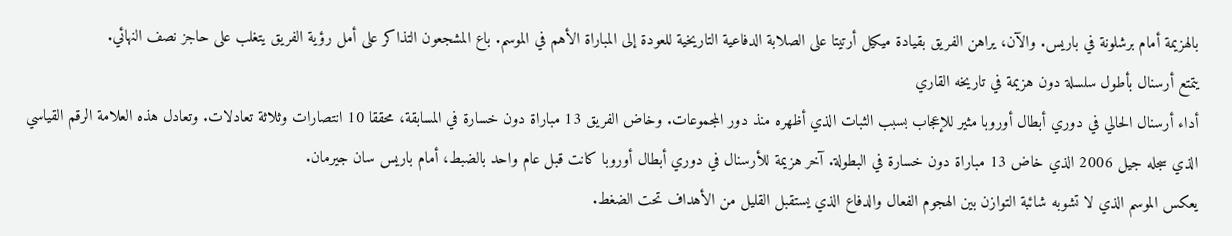بالهزيمة أمام برشلونة في باريس. والآن، يراهن الفريق بقيادة ميكيل أرتيتا على الصلابة الدفاعية التاريخية للعودة إلى المباراة الأهم في الموسم. باع المشجعون التذاكر على أمل رؤية الفريق يتغلب على حاجز نصف النهائي.
يتمتع أرسنال بأطول سلسلة دون هزيمة في تاريخه القاري
أداء أرسنال الحالي في دوري أبطال أوروبا مثير للإعجاب بسبب الثبات الذي أظهره منذ دور المجموعات. وخاض الفريق 13 مباراة دون خسارة في المسابقة، محققا 10 انتصارات وثلاثة تعادلات. وتعادل هذه العلامة الرقم القياسي الذي سجله جيل 2006 الذي خاض 13 مباراة دون خسارة في البطولة. آخر هزيمة للأرسنال في دوري أبطال أوروبا كانت قبل عام واحد بالضبط، أمام باريس سان جيرمان.
يعكس الموسم الذي لا تشوبه شائبة التوازن بين الهجوم الفعال والدفاع الذي يستقبل القليل من الأهداف تحت الضغط.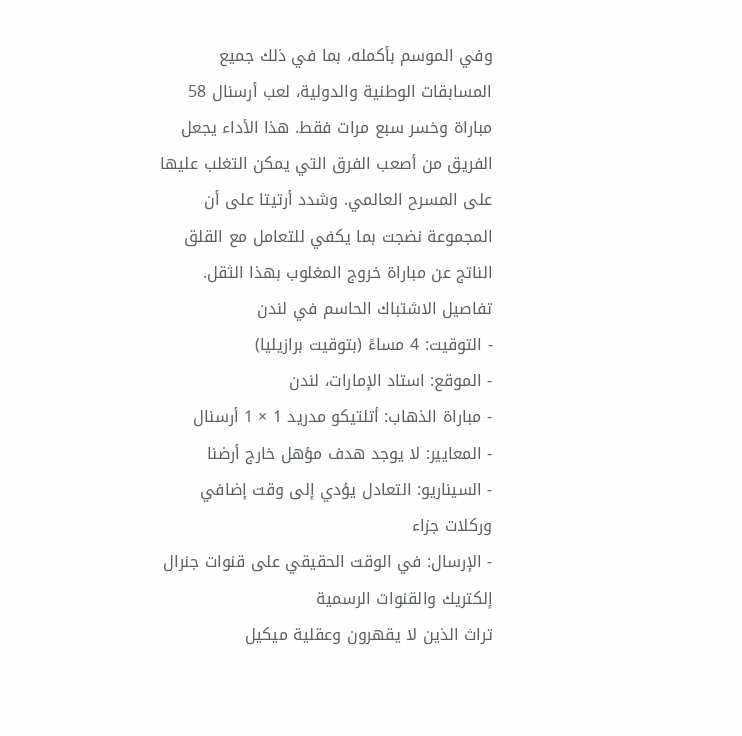وفي الموسم بأكمله، بما في ذلك جميع المسابقات الوطنية والدولية، لعب أرسنال 58 مباراة وخسر سبع مرات فقط. هذا الأداء يجعل الفريق من أصعب الفرق التي يمكن التغلب عليها على المسرح العالمي. وشدد أرتيتا على أن المجموعة نضجت بما يكفي للتعامل مع القلق الناتج عن مباراة خروج المغلوب بهذا الثقل.
تفاصيل الاشتباك الحاسم في لندن
- التوقيت: 4 مساءً (بتوقيت برازيليا)
- الموقع: استاد الإمارات، لندن
- مباراة الذهاب: أتلتيكو مدريد 1 × 1 أرسنال
- المعايير: لا يوجد هدف مؤهل خارج أرضنا
- السيناريو: التعادل يؤدي إلى وقت إضافي وركلات جزاء
- الإرسال: في الوقت الحقيقي على قنوات جنرال إلكتريك والقنوات الرسمية
تراث الذين لا يقهرون وعقلية ميكيل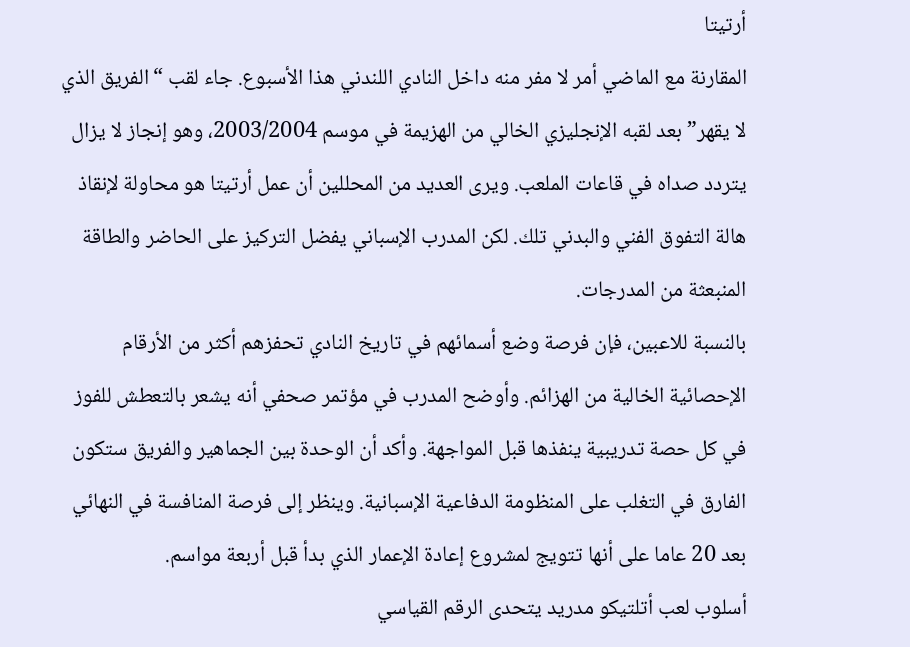أرتيتا
المقارنة مع الماضي أمر لا مفر منه داخل النادي اللندني هذا الأسبوع. جاء لقب “الفريق الذي لا يقهر” بعد لقبه الإنجليزي الخالي من الهزيمة في موسم 2003/2004، وهو إنجاز لا يزال يتردد صداه في قاعات الملعب. ويرى العديد من المحللين أن عمل أرتيتا هو محاولة لإنقاذ هالة التفوق الفني والبدني تلك. لكن المدرب الإسباني يفضل التركيز على الحاضر والطاقة المنبعثة من المدرجات.
بالنسبة للاعبين، فإن فرصة وضع أسمائهم في تاريخ النادي تحفزهم أكثر من الأرقام الإحصائية الخالية من الهزائم. وأوضح المدرب في مؤتمر صحفي أنه يشعر بالتعطش للفوز في كل حصة تدريبية ينفذها قبل المواجهة. وأكد أن الوحدة بين الجماهير والفريق ستكون الفارق في التغلب على المنظومة الدفاعية الإسبانية. وينظر إلى فرصة المنافسة في النهائي بعد 20 عاما على أنها تتويج لمشروع إعادة الإعمار الذي بدأ قبل أربعة مواسم.
أسلوب لعب أتلتيكو مدريد يتحدى الرقم القياسي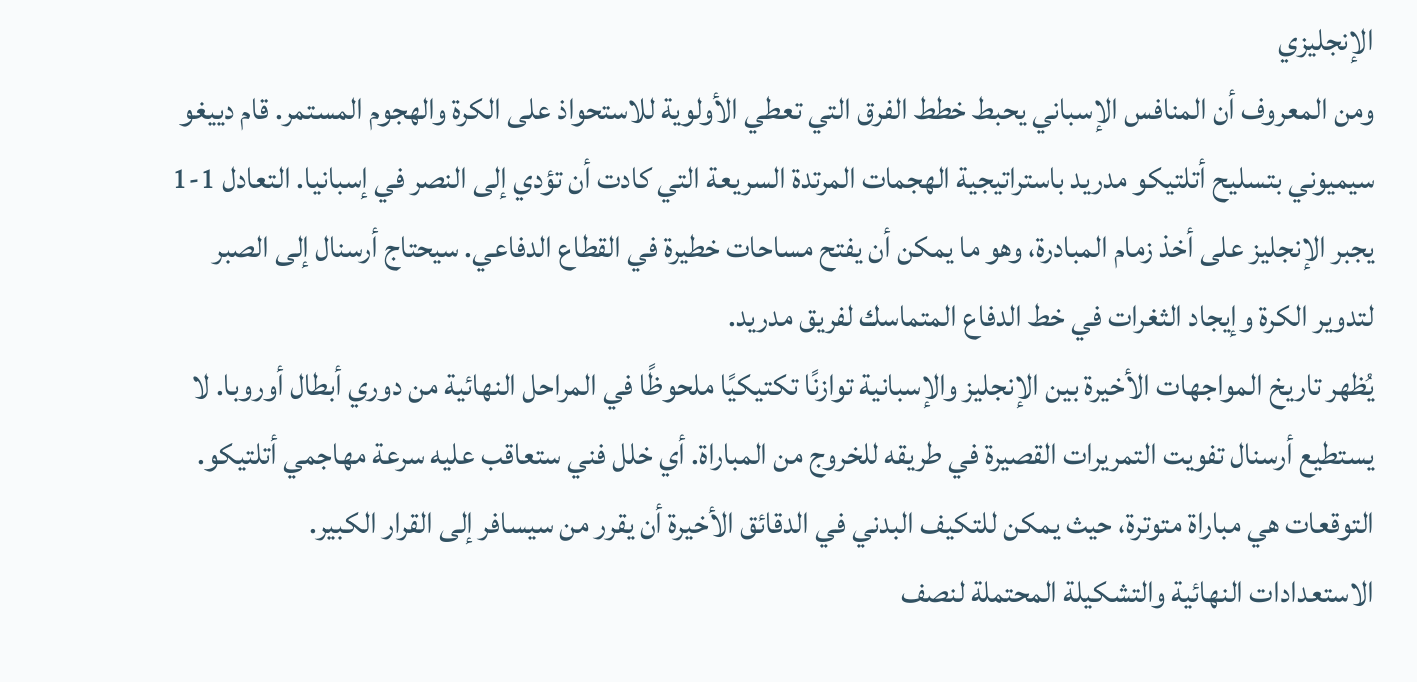الإنجليزي
ومن المعروف أن المنافس الإسباني يحبط خطط الفرق التي تعطي الأولوية للاستحواذ على الكرة والهجوم المستمر. قام دييغو سيميوني بتسليح أتلتيكو مدريد باستراتيجية الهجمات المرتدة السريعة التي كادت أن تؤدي إلى النصر في إسبانيا. التعادل 1-1 يجبر الإنجليز على أخذ زمام المبادرة، وهو ما يمكن أن يفتح مساحات خطيرة في القطاع الدفاعي. سيحتاج أرسنال إلى الصبر لتدوير الكرة وإيجاد الثغرات في خط الدفاع المتماسك لفريق مدريد.
يُظهر تاريخ المواجهات الأخيرة بين الإنجليز والإسبانية توازنًا تكتيكيًا ملحوظًا في المراحل النهائية من دوري أبطال أوروبا. لا يستطيع أرسنال تفويت التمريرات القصيرة في طريقه للخروج من المباراة. أي خلل فني ستعاقب عليه سرعة مهاجمي أتلتيكو. التوقعات هي مباراة متوترة، حيث يمكن للتكيف البدني في الدقائق الأخيرة أن يقرر من سيسافر إلى القرار الكبير.
الاستعدادات النهائية والتشكيلة المحتملة لنصف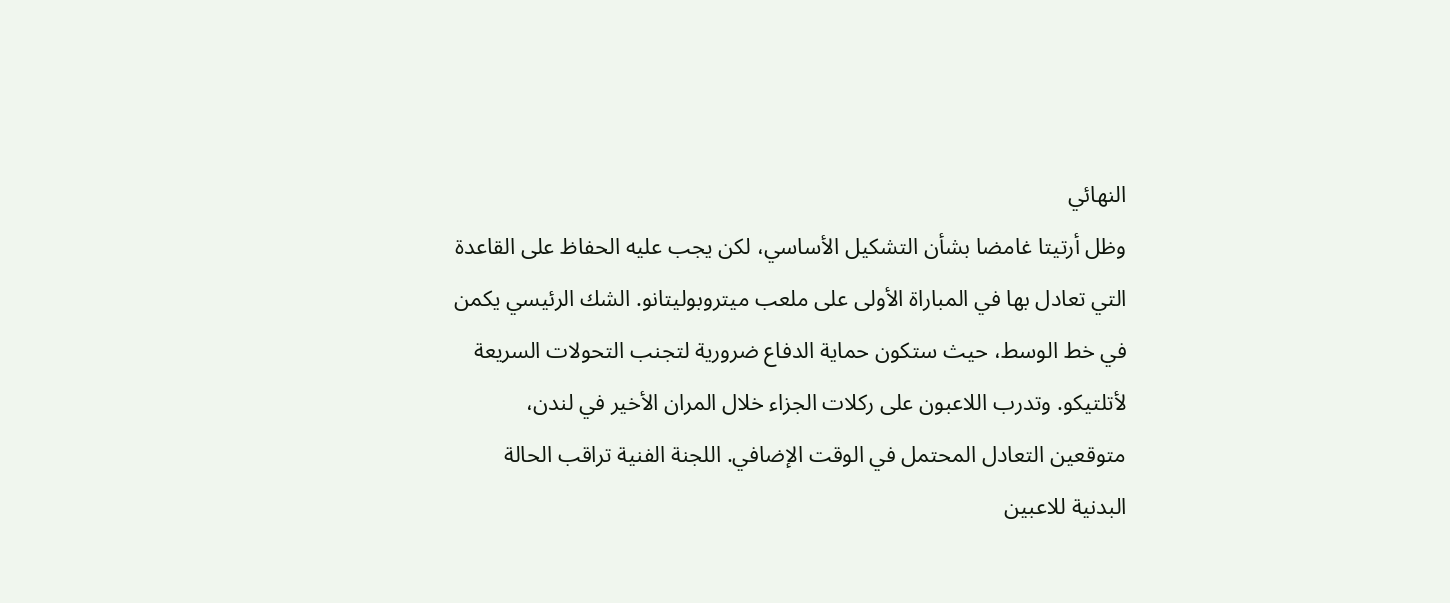النهائي
وظل أرتيتا غامضا بشأن التشكيل الأساسي، لكن يجب عليه الحفاظ على القاعدة التي تعادل بها في المباراة الأولى على ملعب ميتروبوليتانو. الشك الرئيسي يكمن في خط الوسط، حيث ستكون حماية الدفاع ضرورية لتجنب التحولات السريعة لأتلتيكو. وتدرب اللاعبون على ركلات الجزاء خلال المران الأخير في لندن، متوقعين التعادل المحتمل في الوقت الإضافي. اللجنة الفنية تراقب الحالة البدنية للاعبين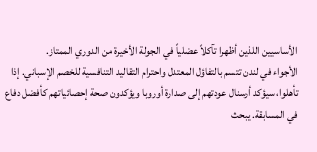الأساسيين اللذين أظهرا تآكلاً عضلياً في الجولة الأخيرة من الدوري الممتاز.
الأجواء في لندن تتسم بالتفاؤل المعتدل واحترام التقاليد التنافسية للخصم الإسباني. إذا تأهلوا، سيؤكد أرسنال عودتهم إلى صدارة أوروبا ويؤكدون صحة إحصائياتهم كأفضل دفاع في المسابقة. يبحث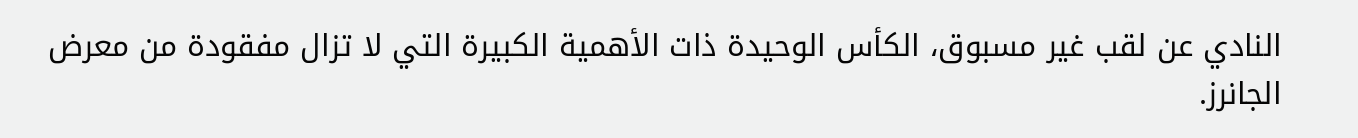النادي عن لقب غير مسبوق، الكأس الوحيدة ذات الأهمية الكبيرة التي لا تزال مفقودة من معرض الجانرز.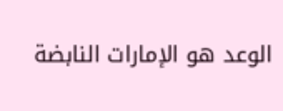الوعد هو الإمارات النابضة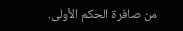من صافرة الحكم الأولى.